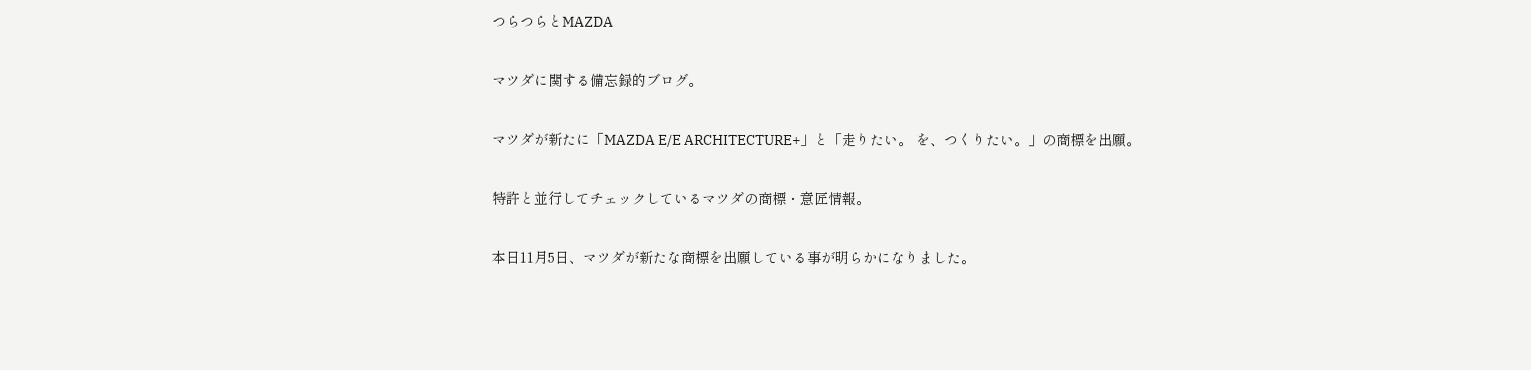つらつらとMAZDA

マツダに関する備忘録的ブログ。

マツダが新たに「MAZDA E/E ARCHITECTURE+」と「走りたい。 を、つくりたい。」の商標を出願。

特許と並行してチェックしているマツダの商標・意匠情報。

本日11月5日、マツダが新たな商標を出願している事が明らかになりました。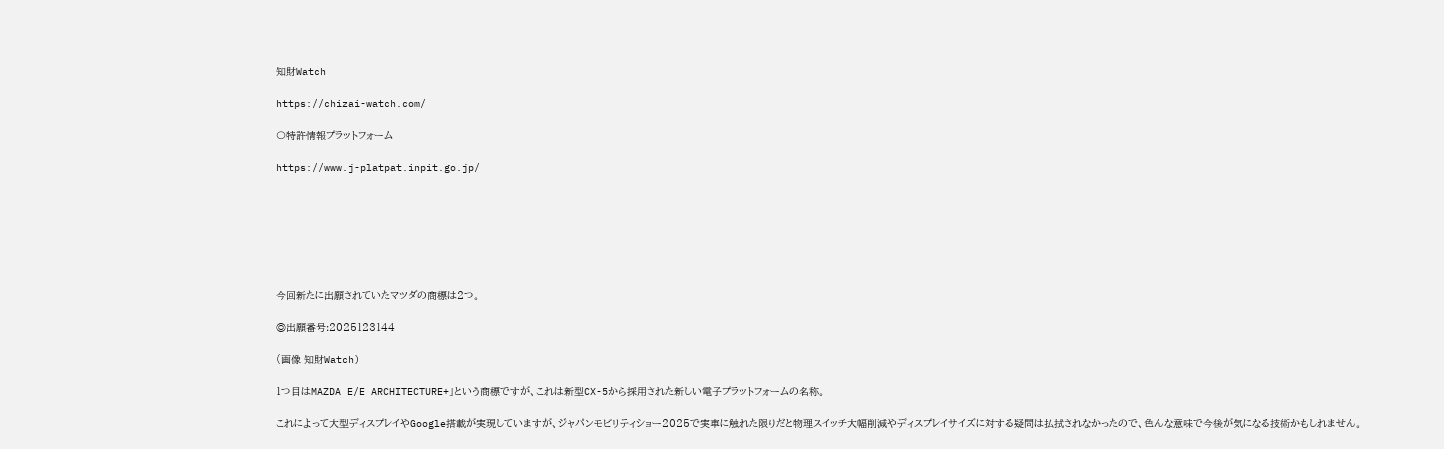知財Watch

https://chizai-watch.com/

〇特許情報プラットフォーム

https://www.j-platpat.inpit.go.jp/







今回新たに出願されていたマツダの商標は2つ。

◎出願番号:2025123144

(画像 知財Watch)

1つ目はMAZDA E/E ARCHITECTURE+」という商標ですが、これは新型CX-5から採用された新しい電子プラットフォームの名称。

これによって大型ディスプレイやGoogle搭載が実現していますが、ジャパンモビリティショー2025で実車に触れた限りだと物理スイッチ大幅削減やディスプレイサイズに対する疑問は払拭されなかったので、色んな意味で今後が気になる技術かもしれません。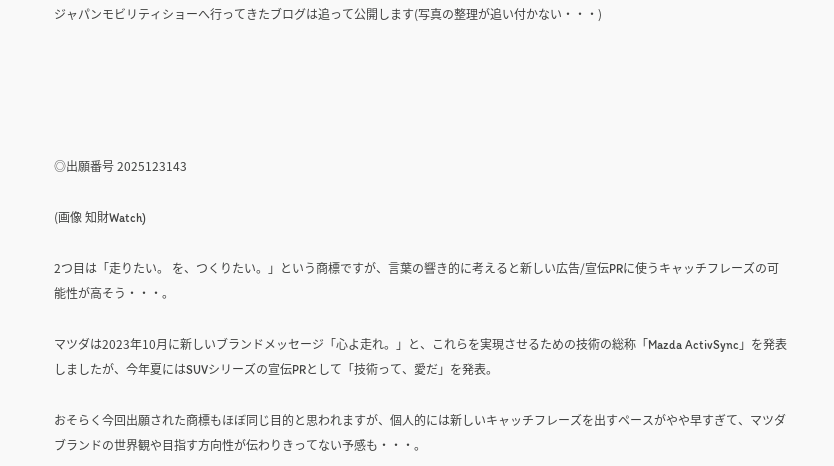ジャパンモビリティショーへ行ってきたブログは追って公開します(写真の整理が追い付かない・・・)





◎出願番号 2025123143

(画像 知財Watch)

2つ目は「走りたい。 を、つくりたい。」という商標ですが、言葉の響き的に考えると新しい広告/宣伝PRに使うキャッチフレーズの可能性が高そう・・・。

マツダは2023年10月に新しいブランドメッセージ「心よ走れ。」と、これらを実現させるための技術の総称「Mazda ActivSync」を発表しましたが、今年夏にはSUVシリーズの宣伝PRとして「技術って、愛だ」を発表。

おそらく今回出願された商標もほぼ同じ目的と思われますが、個人的には新しいキャッチフレーズを出すペースがやや早すぎて、マツダブランドの世界観や目指す方向性が伝わりきってない予感も・・・。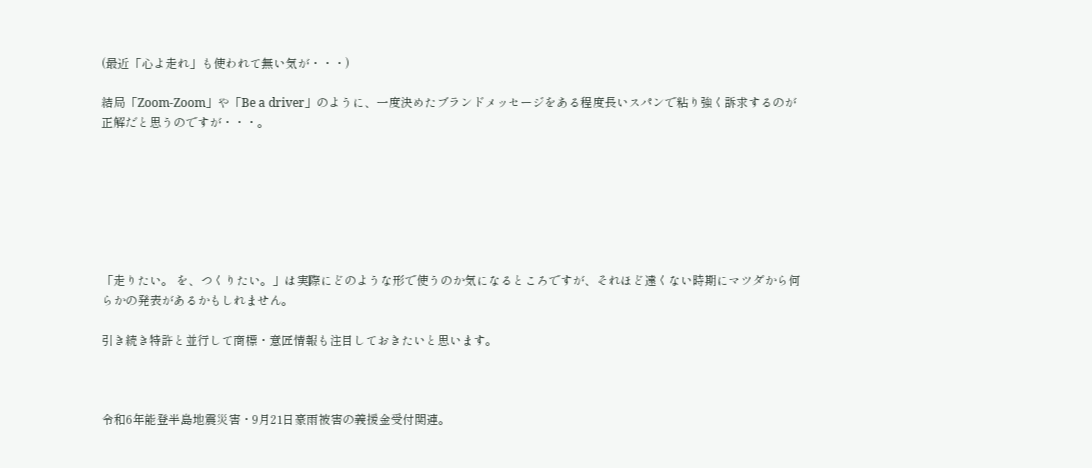(最近「心よ走れ」も使われて無い気が・・・)

結局「Zoom-Zoom」や「Be a driver」のように、一度決めたブランドメッセージをある程度長いスパンで粘り強く訴求するのが正解だと思うのですが・・・。







「走りたい。 を、つくりたい。」は実際にどのような形で使うのか気になるところですが、それほど遠くない時期にマツダから何らかの発表があるかもしれません。

引き続き特許と並行して商標・意匠情報も注目しておきたいと思います。



令和6年能登半島地震災害・9月21日豪雨被害の義援金受付関連。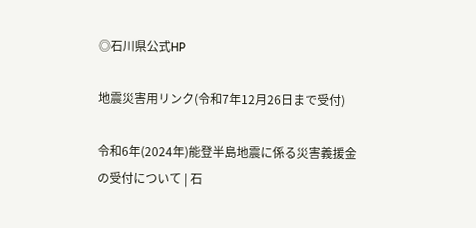◎石川県公式HP

地震災害用リンク(令和7年12月26日まで受付)

令和6年(2024年)能登半島地震に係る災害義援金の受付について | 石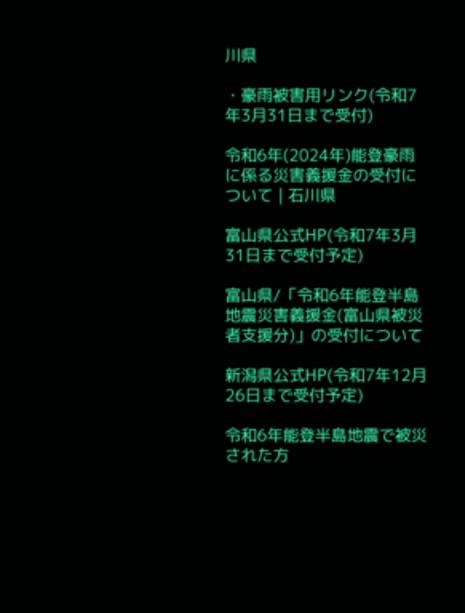川県

・豪雨被害用リンク(令和7年3月31日まで受付)

令和6年(2024年)能登豪雨に係る災害義援金の受付について | 石川県

富山県公式HP(令和7年3月31日まで受付予定)

富山県/「令和6年能登半島地震災害義援金(富山県被災者支援分)」の受付について

新潟県公式HP(令和7年12月26日まで受付予定)

令和6年能登半島地震で被災された方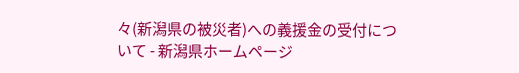々(新潟県の被災者)への義援金の受付について - 新潟県ホームページ